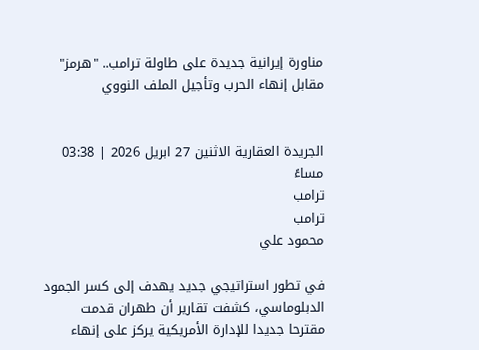مناورة إيرانية جديدة على طاولة ترامب.. "هرمز" مقابل إنهاء الحرب وتأجيل الملف النووي


الجريدة العقارية الاثنين 27 ابريل 2026 | 03:38 مساءً
ترامب
ترامب
محمود علي

في تطور استراتيجي جديد يهدف إلى كسر الجمود الدبلوماسي، كشفت تقارير أن طهران قدمت مقترحا جديدا للإدارة الأمريكية يركز على إنهاء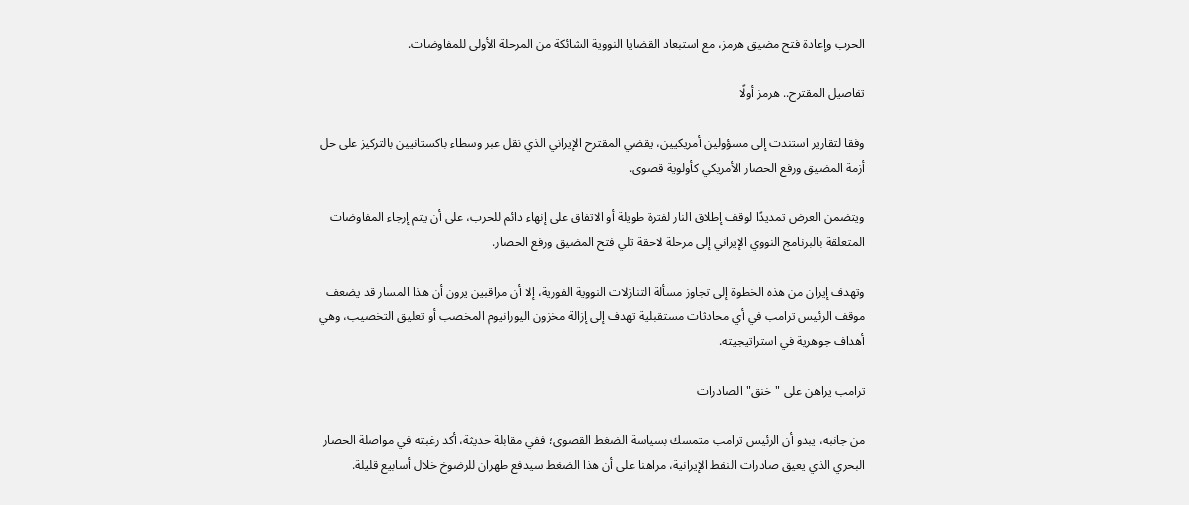الحرب وإعادة فتح مضيق هرمز، مع استبعاد القضايا النووية الشائكة من المرحلة الأولى للمفاوضات.

تفاصيل المقترح.. هرمز أولًا

وفقا لتقارير استندت إلى مسؤولين أمريكيين، يقضي المقترح الإيراني الذي نقل عبر وسطاء باكستانيين بالتركيز على حل أزمة المضيق ورفع الحصار الأمريكي كأولوية قصوى.

ويتضمن العرض تمديدًا لوقف إطلاق النار لفترة طويلة أو الاتفاق على إنهاء دائم للحرب، على أن يتم إرجاء المفاوضات المتعلقة بالبرنامج النووي الإيراني إلى مرحلة لاحقة تلي فتح المضيق ورفع الحصار.

وتهدف إيران من هذه الخطوة إلى تجاوز مسألة التنازلات النووية الفورية، إلا أن مراقبين يرون أن هذا المسار قد يضعف موقف الرئيس ترامب في أي محادثات مستقبلية تهدف إلى إزالة مخزون اليورانيوم المخصب أو تعليق التخصيب، وهي أهداف جوهرية في استراتيجيته.

ترامب يراهن على "خنق" الصادرات

من جانبه، يبدو أن الرئيس ترامب متمسك بسياسة الضغط القصوى؛ ففي مقابلة حديثة، أكد رغبته في مواصلة الحصار البحري الذي يعيق صادرات النفط الإيرانية، مراهنا على أن هذا الضغط سيدفع طهران للرضوخ خلال أسابيع قليلة.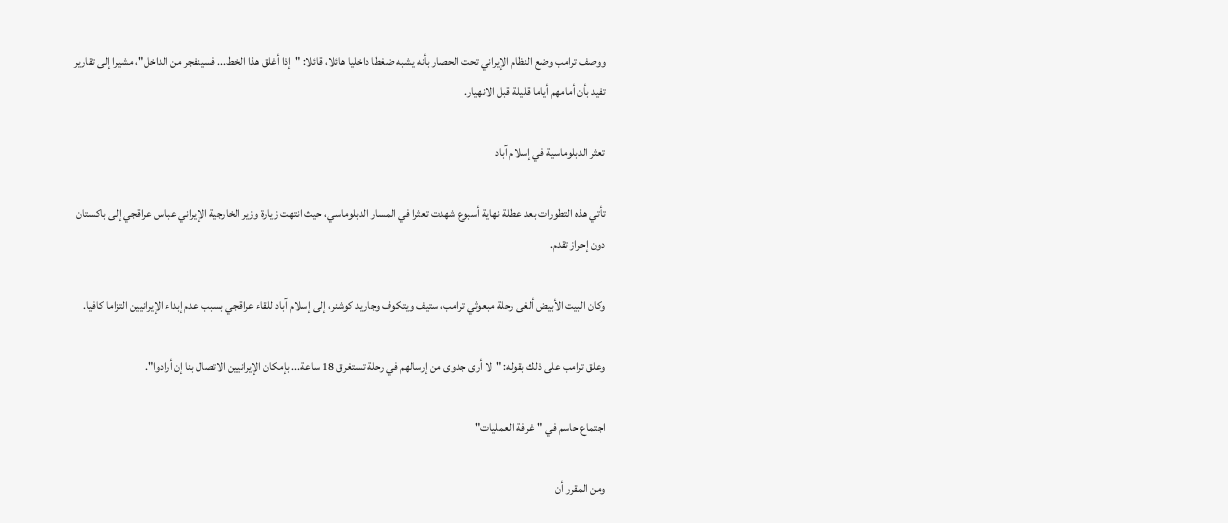ووصف ترامب وضع النظام الإيراني تحت الحصار بأنه يشبه ضغطا داخليا هائلا، قائلا: "إذا أغلق هذا الخط... فسينفجر من الداخل"، مشيرا إلى تقارير تفيد بأن أمامهم أياما قليلة قبل الانهيار.

تعثر الدبلوماسية في إسلام آباد

تأتي هذه التطورات بعد عطلة نهاية أسبوع شهدت تعثرا في المسار الدبلوماسي، حيث انتهت زيارة وزير الخارجية الإيراني عباس عراقجي إلى باكستان دون إحراز تقدم.

وكان البيت الأبيض ألغى رحلة مبعوثي ترامب، ستيف ويتكوف وجاريد كوشنر، إلى إسلام آباد للقاء عراقجي بسبب عدم إبداء الإيرانيين التزاما كافيا.

وعلق ترامب على ذلك بقوله: "لا أرى جدوى من إرسالهم في رحلة تستغرق 18 ساعة... بإمكان الإيرانيين الاتصال بنا إن أرادوا".

اجتماع حاسم في "غرفة العمليات"

ومن المقرر أن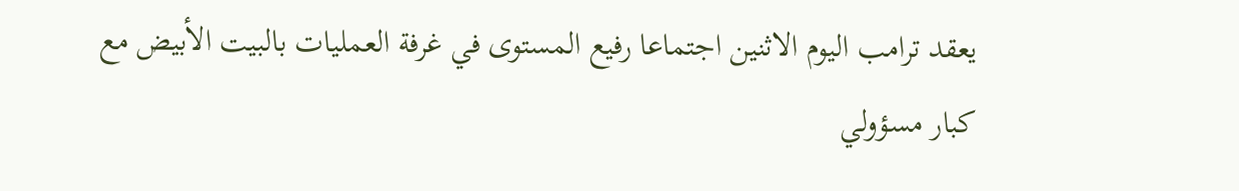يعقد ترامب اليوم الاثنين اجتماعا رفيع المستوى في غرفة العمليات بالبيت الأبيض مع كبار مسؤولي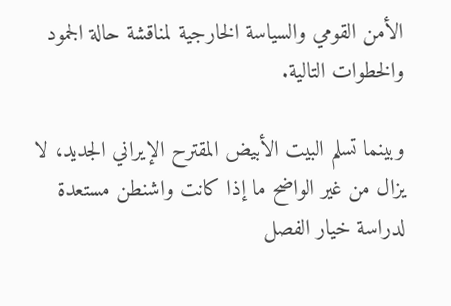الأمن القومي والسياسة الخارجية لمناقشة حالة الجمود والخطوات التالية.

وبينما تسلم البيت الأبيض المقترح الإيراني الجديد، لا يزال من غير الواضح ما إذا كانت واشنطن مستعدة لدراسة خيار الفصل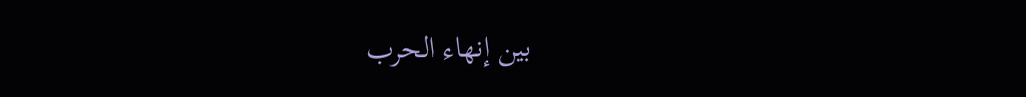بين إنهاء الحرب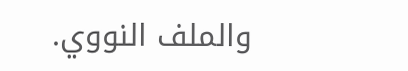والملف النووي.